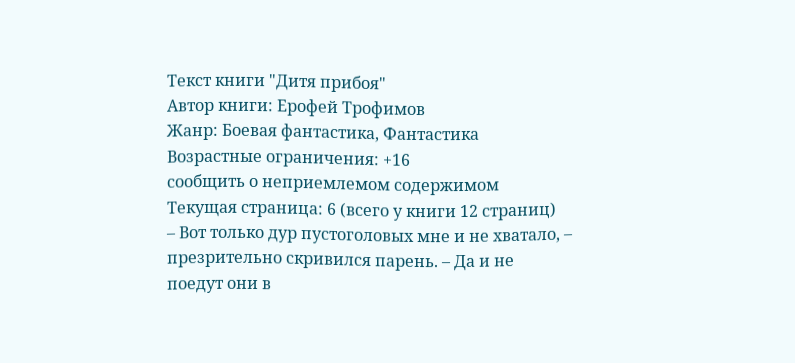Текст книги "Дитя прибоя"
Автор книги: Ерофей Трофимов
Жанр: Боевая фантастика, Фантастика
Возрастные ограничения: +16
сообщить о неприемлемом содержимом
Текущая страница: 6 (всего у книги 12 страниц)
– Вот только дур пустоголовых мне и не хватало, – презрительно скривился парень. – Да и не поедут они в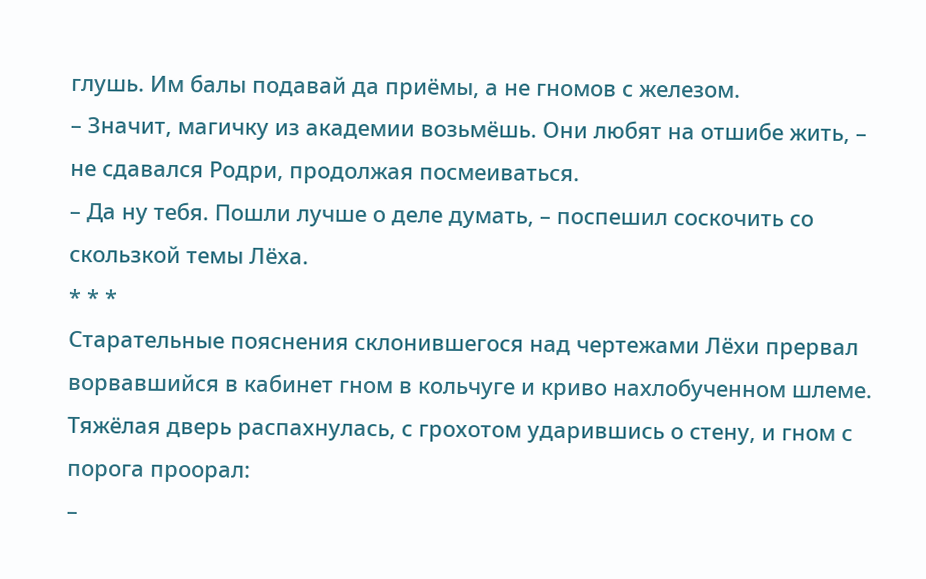глушь. Им балы подавай да приёмы, а не гномов с железом.
– Значит, магичку из академии возьмёшь. Они любят на отшибе жить, – не сдавался Родри, продолжая посмеиваться.
– Да ну тебя. Пошли лучше о деле думать, – поспешил соскочить со скользкой темы Лёха.
* * *
Старательные пояснения склонившегося над чертежами Лёхи прервал ворвавшийся в кабинет гном в кольчуге и криво нахлобученном шлеме. Тяжёлая дверь распахнулась, с грохотом ударившись о стену, и гном с порога проорал:
–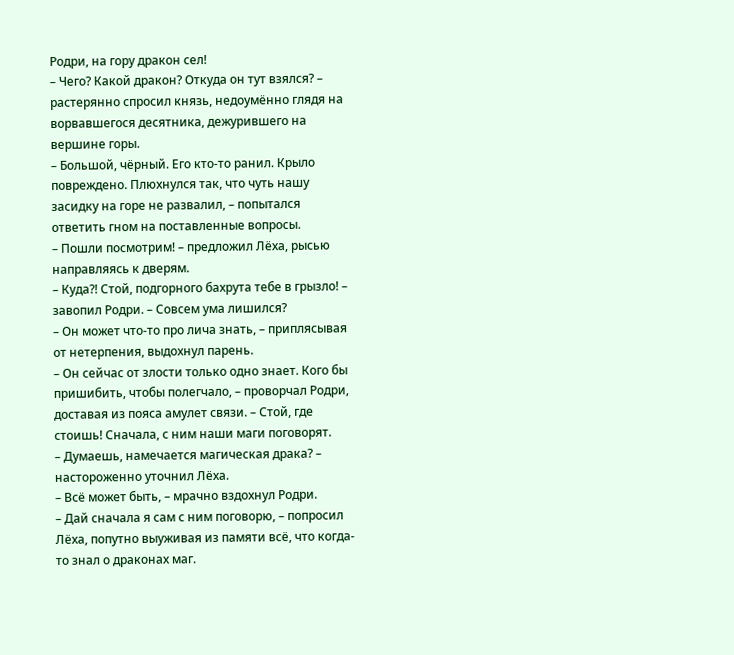Родри, на гору дракон сел!
– Чего? Какой дракон? Откуда он тут взялся? – растерянно спросил князь, недоумённо глядя на ворвавшегося десятника, дежурившего на вершине горы.
– Большой, чёрный. Его кто-то ранил. Крыло повреждено. Плюхнулся так, что чуть нашу засидку на горе не развалил, – попытался ответить гном на поставленные вопросы.
– Пошли посмотрим! – предложил Лёха, рысью направляясь к дверям.
– Куда?! Стой, подгорного бахрута тебе в грызло! – завопил Родри. – Совсем ума лишился?
– Он может что-то про лича знать, – приплясывая от нетерпения, выдохнул парень.
– Он сейчас от злости только одно знает. Кого бы пришибить, чтобы полегчало, – проворчал Родри, доставая из пояса амулет связи. – Стой, где стоишь! Сначала, с ним наши маги поговорят.
– Думаешь, намечается магическая драка? – настороженно уточнил Лёха.
– Всё может быть, – мрачно вздохнул Родри.
– Дай сначала я сам с ним поговорю, – попросил Лёха, попутно выуживая из памяти всё, что когда-то знал о драконах маг.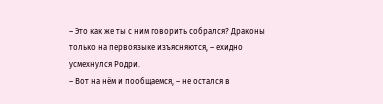– Это как же ты с ним говорить собрался? Драконы только на первоязыке изъясняются, – ехидно усмехнулся Родри.
– Вот на нём и пообщаемся, – не остался в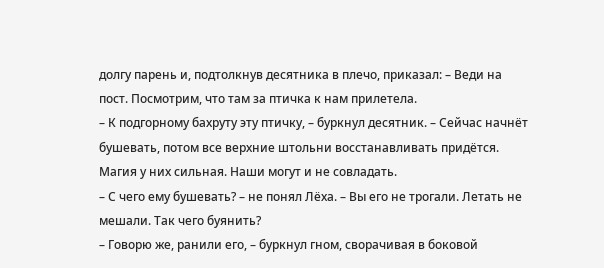долгу парень и, подтолкнув десятника в плечо, приказал: – Веди на пост. Посмотрим, что там за птичка к нам прилетела.
– К подгорному бахруту эту птичку, – буркнул десятник. – Сейчас начнёт бушевать, потом все верхние штольни восстанавливать придётся. Магия у них сильная. Наши могут и не совладать.
– С чего ему бушевать? – не понял Лёха. – Вы его не трогали. Летать не мешали. Так чего буянить?
– Говорю же, ранили его, – буркнул гном, сворачивая в боковой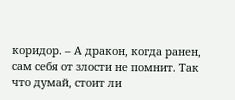коридор. – А дракон, когда ранен, сам себя от злости не помнит. Так что думай, стоит ли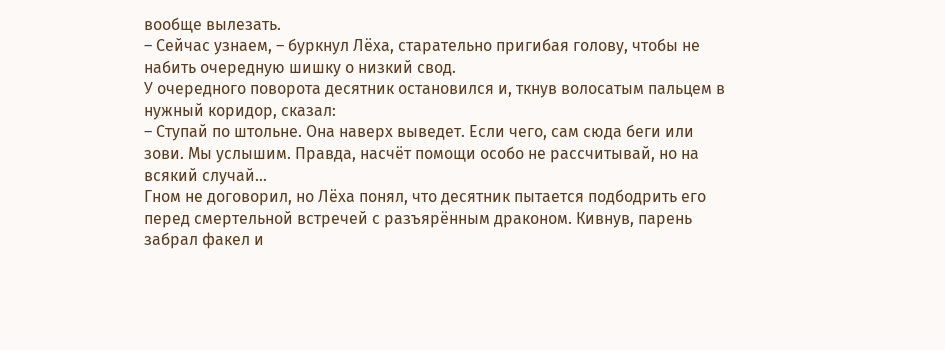вообще вылезать.
– Сейчас узнаем, – буркнул Лёха, старательно пригибая голову, чтобы не набить очередную шишку о низкий свод.
У очередного поворота десятник остановился и, ткнув волосатым пальцем в нужный коридор, сказал:
– Ступай по штольне. Она наверх выведет. Если чего, сам сюда беги или зови. Мы услышим. Правда, насчёт помощи особо не рассчитывай, но на всякий случай…
Гном не договорил, но Лёха понял, что десятник пытается подбодрить его перед смертельной встречей с разъярённым драконом. Кивнув, парень забрал факел и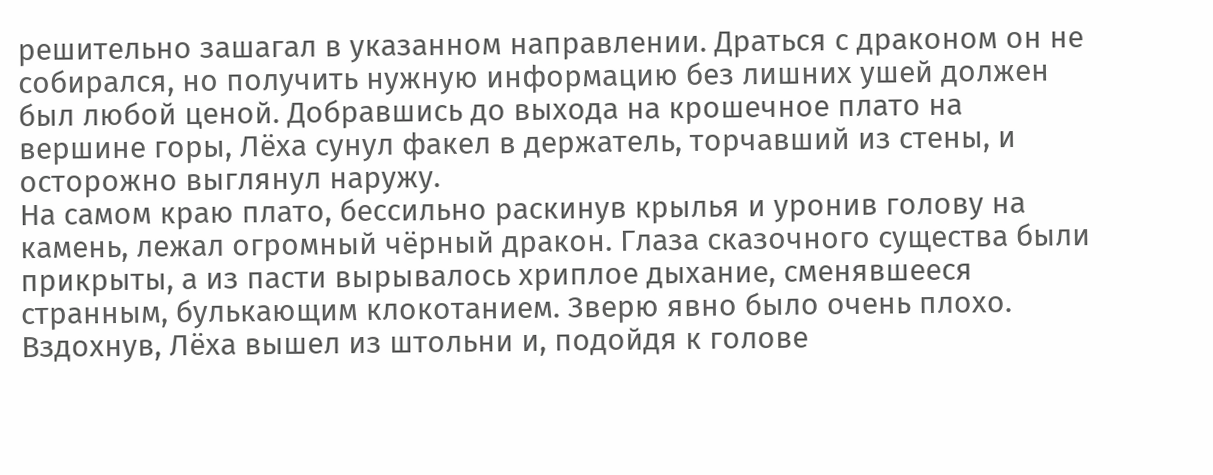решительно зашагал в указанном направлении. Драться с драконом он не собирался, но получить нужную информацию без лишних ушей должен был любой ценой. Добравшись до выхода на крошечное плато на вершине горы, Лёха сунул факел в держатель, торчавший из стены, и осторожно выглянул наружу.
На самом краю плато, бессильно раскинув крылья и уронив голову на камень, лежал огромный чёрный дракон. Глаза сказочного существа были прикрыты, а из пасти вырывалось хриплое дыхание, сменявшееся странным, булькающим клокотанием. Зверю явно было очень плохо. Вздохнув, Лёха вышел из штольни и, подойдя к голове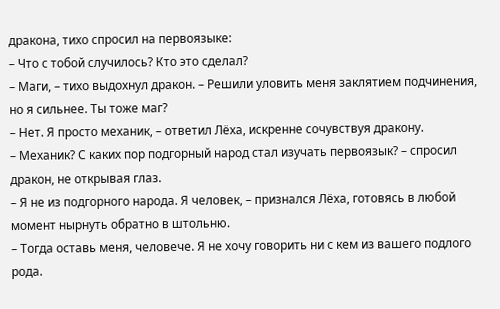дракона, тихо спросил на первоязыке:
– Что с тобой случилось? Кто это сделал?
– Маги, – тихо выдохнул дракон. – Решили уловить меня заклятием подчинения, но я сильнее. Ты тоже маг?
– Нет. Я просто механик, – ответил Лёха, искренне сочувствуя дракону.
– Механик? С каких пор подгорный народ стал изучать первоязык? – спросил дракон, не открывая глаз.
– Я не из подгорного народа. Я человек, – признался Лёха, готовясь в любой момент нырнуть обратно в штольню.
– Тогда оставь меня, человече. Я не хочу говорить ни с кем из вашего подлого рода.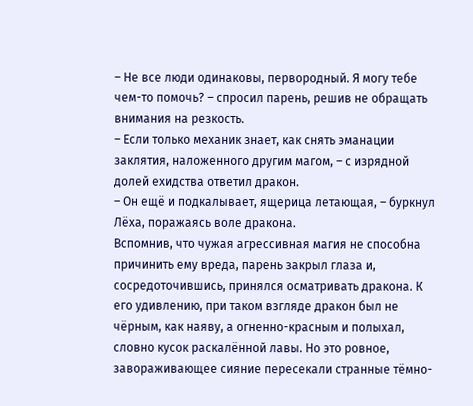– Не все люди одинаковы, первородный. Я могу тебе чем-то помочь? – спросил парень, решив не обращать внимания на резкость.
– Если только механик знает, как снять эманации заклятия, наложенного другим магом, – с изрядной долей ехидства ответил дракон.
– Он ещё и подкалывает, ящерица летающая, – буркнул Лёха, поражаясь воле дракона.
Вспомнив, что чужая агрессивная магия не способна причинить ему вреда, парень закрыл глаза и, сосредоточившись, принялся осматривать дракона. К его удивлению, при таком взгляде дракон был не чёрным, как наяву, а огненно-красным и полыхал, словно кусок раскалённой лавы. Но это ровное, завораживающее сияние пересекали странные тёмно-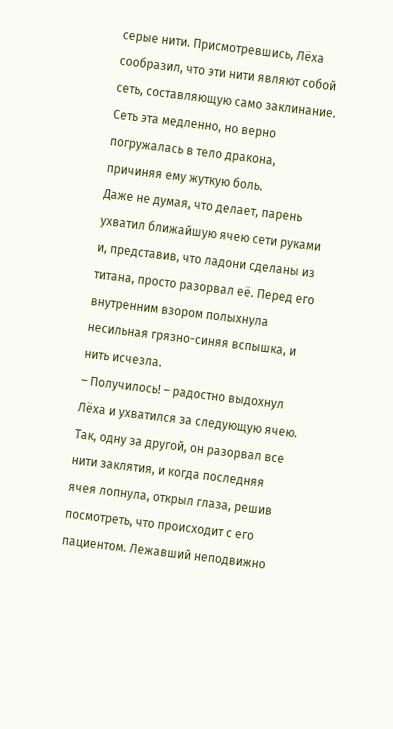серые нити. Присмотревшись, Лёха сообразил, что эти нити являют собой сеть, составляющую само заклинание. Сеть эта медленно, но верно погружалась в тело дракона, причиняя ему жуткую боль.
Даже не думая, что делает, парень ухватил ближайшую ячею сети руками и, представив, что ладони сделаны из титана, просто разорвал её. Перед его внутренним взором полыхнула несильная грязно-синяя вспышка, и нить исчезла.
– Получилось! – радостно выдохнул Лёха и ухватился за следующую ячею.
Так, одну за другой, он разорвал все нити заклятия, и когда последняя ячея лопнула, открыл глаза, решив посмотреть, что происходит с его пациентом. Лежавший неподвижно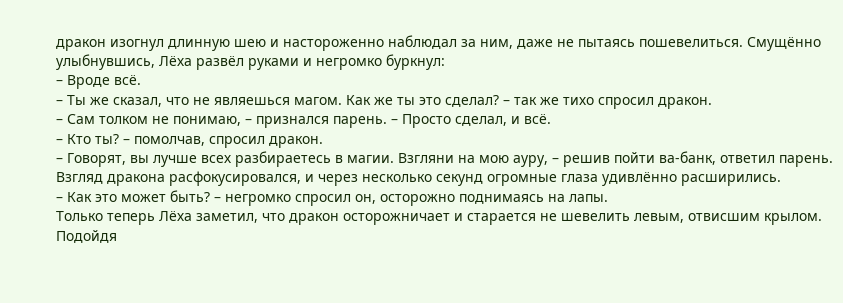дракон изогнул длинную шею и настороженно наблюдал за ним, даже не пытаясь пошевелиться. Смущённо улыбнувшись, Лёха развёл руками и негромко буркнул:
– Вроде всё.
– Ты же сказал, что не являешься магом. Как же ты это сделал? – так же тихо спросил дракон.
– Сам толком не понимаю, – признался парень. – Просто сделал, и всё.
– Кто ты? – помолчав, спросил дракон.
– Говорят, вы лучше всех разбираетесь в магии. Взгляни на мою ауру, – решив пойти ва-банк, ответил парень.
Взгляд дракона расфокусировался, и через несколько секунд огромные глаза удивлённо расширились.
– Как это может быть? – негромко спросил он, осторожно поднимаясь на лапы.
Только теперь Лёха заметил, что дракон осторожничает и старается не шевелить левым, отвисшим крылом. Подойдя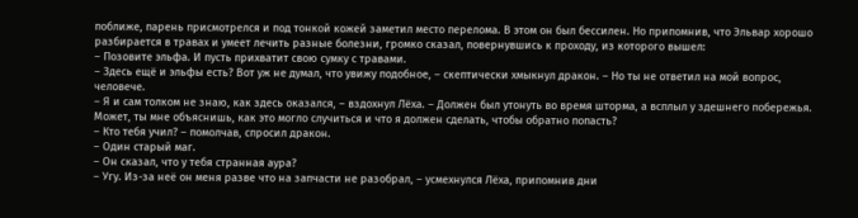поближе, парень присмотрелся и под тонкой кожей заметил место перелома. В этом он был бессилен. Но припомнив, что Эльвар хорошо разбирается в травах и умеет лечить разные болезни, громко сказал, повернувшись к проходу, из которого вышел:
– Позовите эльфа. И пусть прихватит свою сумку с травами.
– Здесь ещё и эльфы есть? Вот уж не думал, что увижу подобное, – скептически хмыкнул дракон. – Но ты не ответил на мой вопрос, человече.
– Я и сам толком не знаю, как здесь оказался, – вздохнул Лёха. – Должен был утонуть во время шторма, а всплыл у здешнего побережья. Может, ты мне объяснишь, как это могло случиться и что я должен сделать, чтобы обратно попасть?
– Кто тебя учил? – помолчав, спросил дракон.
– Один старый маг.
– Он сказал, что у тебя странная аура?
– Угу. Из-за неё он меня разве что на запчасти не разобрал, – усмехнулся Лёха, припомнив дни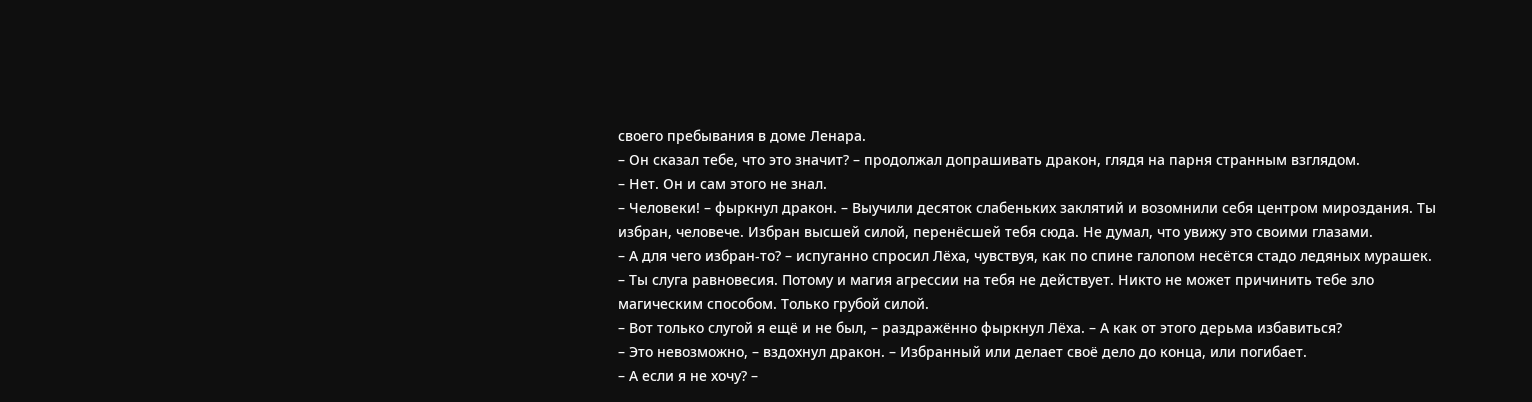своего пребывания в доме Ленара.
– Он сказал тебе, что это значит? – продолжал допрашивать дракон, глядя на парня странным взглядом.
– Нет. Он и сам этого не знал.
– Человеки! – фыркнул дракон. – Выучили десяток слабеньких заклятий и возомнили себя центром мироздания. Ты избран, человече. Избран высшей силой, перенёсшей тебя сюда. Не думал, что увижу это своими глазами.
– А для чего избран-то? – испуганно спросил Лёха, чувствуя, как по спине галопом несётся стадо ледяных мурашек.
– Ты слуга равновесия. Потому и магия агрессии на тебя не действует. Никто не может причинить тебе зло магическим способом. Только грубой силой.
– Вот только слугой я ещё и не был, – раздражённо фыркнул Лёха. – А как от этого дерьма избавиться?
– Это невозможно, – вздохнул дракон. – Избранный или делает своё дело до конца, или погибает.
– А если я не хочу? –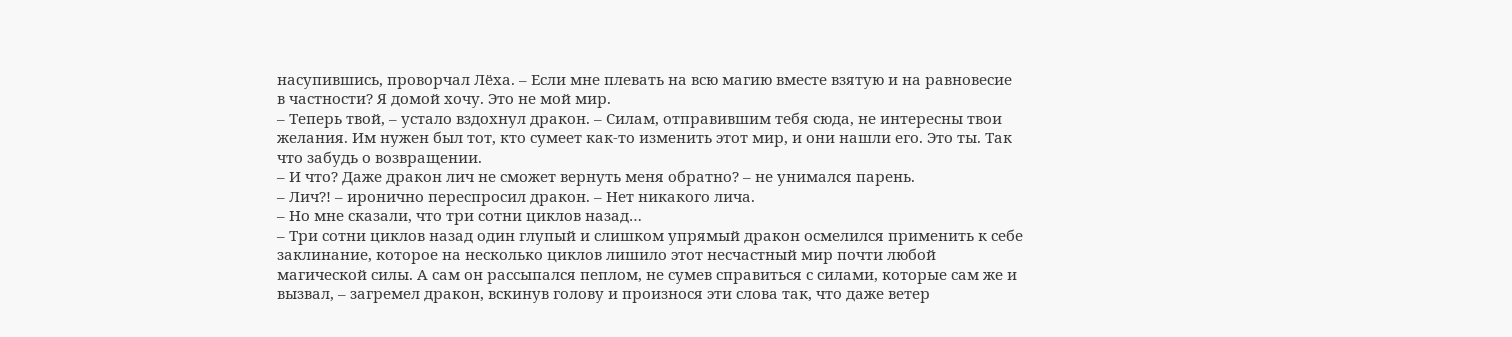насупившись, проворчал Лёха. – Если мне плевать на всю магию вместе взятую и на равновесие в частности? Я домой хочу. Это не мой мир.
– Теперь твой, – устало вздохнул дракон. – Силам, отправившим тебя сюда, не интересны твои желания. Им нужен был тот, кто сумеет как-то изменить этот мир, и они нашли его. Это ты. Так что забудь о возвращении.
– И что? Даже дракон лич не сможет вернуть меня обратно? – не унимался парень.
– Лич?! – иронично переспросил дракон. – Нет никакого лича.
– Но мне сказали, что три сотни циклов назад…
– Три сотни циклов назад один глупый и слишком упрямый дракон осмелился применить к себе заклинание, которое на несколько циклов лишило этот несчастный мир почти любой магической силы. А сам он рассыпался пеплом, не сумев справиться с силами, которые сам же и вызвал, – загремел дракон, вскинув голову и произнося эти слова так, что даже ветер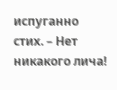испуганно стих. – Нет никакого лича!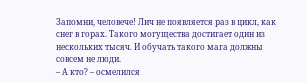Запомни, человече! Лич не появляется раз в цикл, как снег в горах. Такого могущества достигает один из нескольких тысяч. И обучать такого мага должны совсем не люди.
– А кто? – осмелился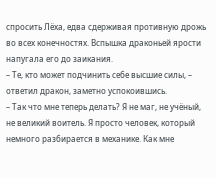спросить Лёха, едва сдерживая противную дрожь во всех конечностях. Вспышка драконьей ярости напугала его до заикания.
– Те, кто может подчинить себе высшие силы, – ответил дракон, заметно успокоившись.
– Так что мне теперь делать? Я не маг, не учёный, не великий воитель. Я просто человек, который немного разбирается в механике. Как мне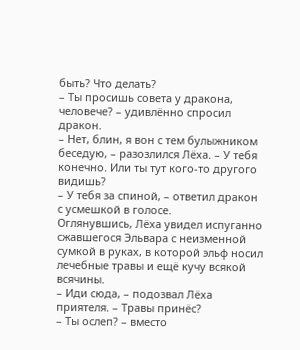быть? Что делать?
– Ты просишь совета у дракона, человече? – удивлённо спросил дракон.
– Нет, блин, я вон с тем булыжником беседую, – разозлился Лёха. – У тебя конечно. Или ты тут кого-то другого видишь?
– У тебя за спиной, – ответил дракон с усмешкой в голосе.
Оглянувшись, Лёха увидел испуганно сжавшегося Эльвара с неизменной сумкой в руках, в которой эльф носил лечебные травы и ещё кучу всякой всячины.
– Иди сюда, – подозвал Лёха приятеля. – Травы принёс?
– Ты ослеп? – вместо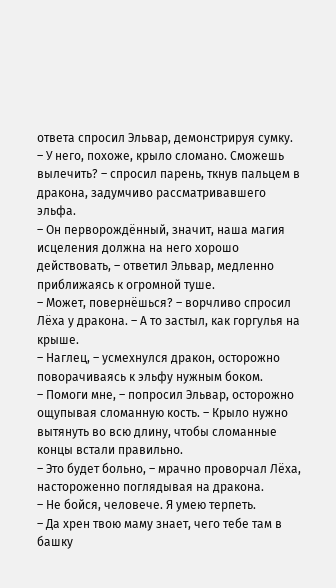ответа спросил Эльвар, демонстрируя сумку.
– У него, похоже, крыло сломано. Сможешь вылечить? – спросил парень, ткнув пальцем в дракона, задумчиво рассматривавшего эльфа.
– Он перворождённый, значит, наша магия исцеления должна на него хорошо действовать, – ответил Эльвар, медленно приближаясь к огромной туше.
– Может, повернёшься? – ворчливо спросил Лёха у дракона. – А то застыл, как горгулья на крыше.
– Наглец, – усмехнулся дракон, осторожно поворачиваясь к эльфу нужным боком.
– Помоги мне, – попросил Эльвар, осторожно ощупывая сломанную кость. – Крыло нужно вытянуть во всю длину, чтобы сломанные концы встали правильно.
– Это будет больно, – мрачно проворчал Лёха, настороженно поглядывая на дракона.
– Не бойся, человече. Я умею терпеть.
– Да хрен твою маму знает, чего тебе там в башку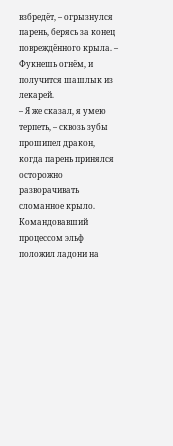взбредёт, – огрызнулся парень, берясь за конец повреждённого крыла. – Фукнешь огнём, и получится шашлык из лекарей.
– Я же сказал, я умею терпеть, – сквозь зубы прошипел дракон, когда парень принялся осторожно разворачивать сломанное крыло.
Командовавший процессом эльф положил ладони на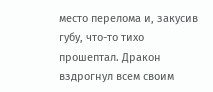место перелома и, закусив губу, что-то тихо прошептал. Дракон вздрогнул всем своим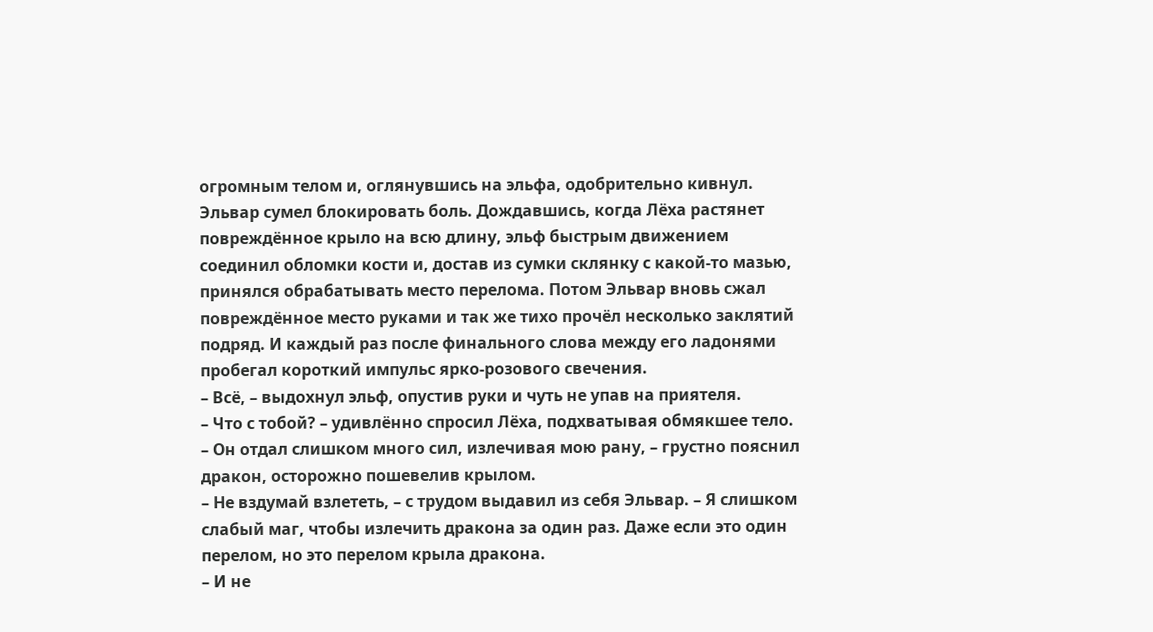огромным телом и, оглянувшись на эльфа, одобрительно кивнул. Эльвар сумел блокировать боль. Дождавшись, когда Лёха растянет повреждённое крыло на всю длину, эльф быстрым движением соединил обломки кости и, достав из сумки склянку с какой-то мазью, принялся обрабатывать место перелома. Потом Эльвар вновь сжал повреждённое место руками и так же тихо прочёл несколько заклятий подряд. И каждый раз после финального слова между его ладонями пробегал короткий импульс ярко-розового свечения.
– Всё, – выдохнул эльф, опустив руки и чуть не упав на приятеля.
– Что с тобой? – удивлённо спросил Лёха, подхватывая обмякшее тело.
– Он отдал слишком много сил, излечивая мою рану, – грустно пояснил дракон, осторожно пошевелив крылом.
– Не вздумай взлететь, – с трудом выдавил из себя Эльвар. – Я слишком слабый маг, чтобы излечить дракона за один раз. Даже если это один перелом, но это перелом крыла дракона.
– И не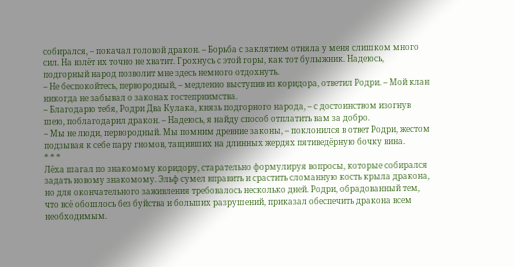собирался, – покачал головой дракон. – Борьба с заклятием отняла у меня слишком много сил. На взлёт их точно не хватит. Грохнусь с этой горы, как тот булыжник. Надеюсь, подгорный народ позволит мне здесь немного отдохнуть.
– Не беспокойтесь, первородный, – медленно выступив из коридора, ответил Родри. – Мой клан никогда не забывал о законах гостеприимства.
– Благодарю тебя, Родри Два Кулака, князь подгорного народа, – с достоинством изогнув шею, поблагодарил дракон. – Надеюсь, я найду способ отплатить вам за добро.
– Мы не люди, первородный. Мы помним древние законы, – поклонился в ответ Родри, жестом подзывая к себе пару гномов, тащивших на длинных жердях пятиведёрную бочку вина.
* * *
Лёха шагал по знакомому коридору, старательно формулируя вопросы, которые собирался задать новому знакомому. Эльф сумел вправить и срастить сломанную кость крыла дракона, но для окончательного заживления требовалось несколько дней. Родри, обрадованный тем, что всё обошлось без буйства и больших разрушений, приказал обеспечить дракона всем необходимым.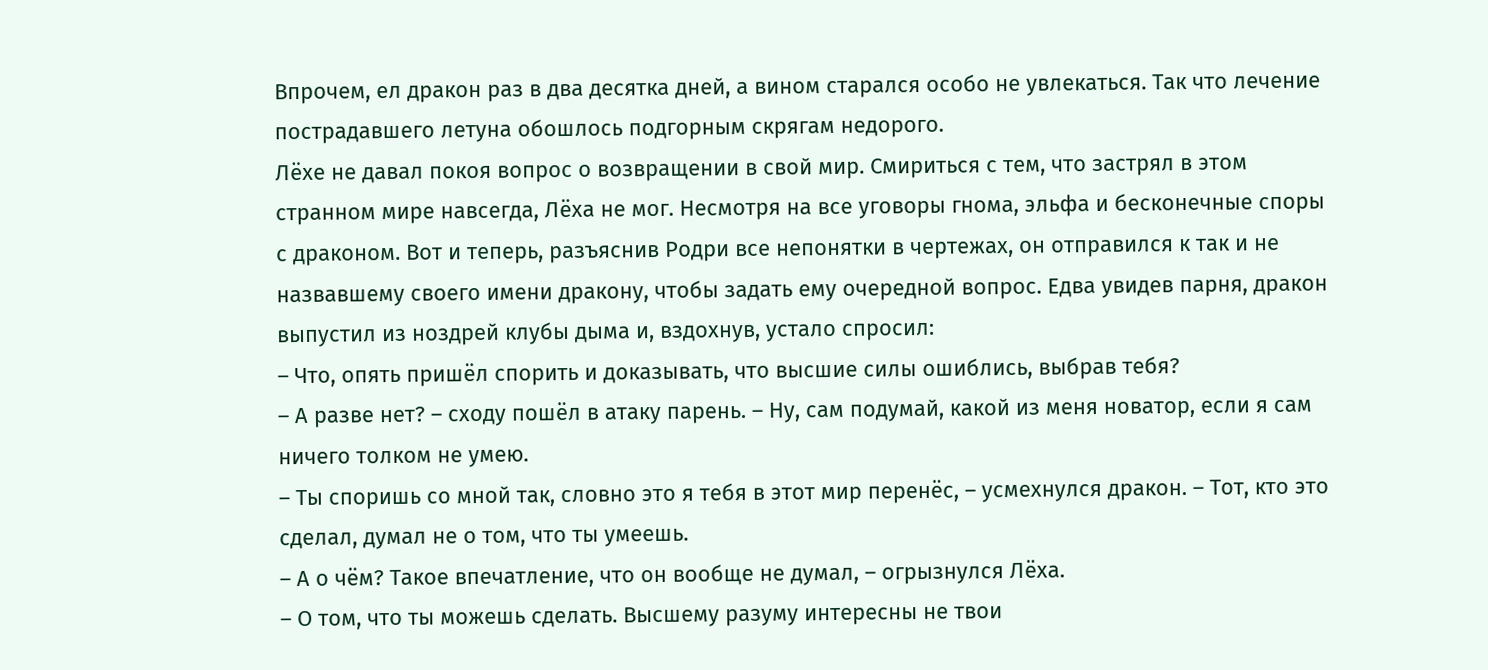Впрочем, ел дракон раз в два десятка дней, а вином старался особо не увлекаться. Так что лечение пострадавшего летуна обошлось подгорным скрягам недорого.
Лёхе не давал покоя вопрос о возвращении в свой мир. Смириться с тем, что застрял в этом странном мире навсегда, Лёха не мог. Несмотря на все уговоры гнома, эльфа и бесконечные споры с драконом. Вот и теперь, разъяснив Родри все непонятки в чертежах, он отправился к так и не назвавшему своего имени дракону, чтобы задать ему очередной вопрос. Едва увидев парня, дракон выпустил из ноздрей клубы дыма и, вздохнув, устало спросил:
– Что, опять пришёл спорить и доказывать, что высшие силы ошиблись, выбрав тебя?
– А разве нет? – сходу пошёл в атаку парень. – Ну, сам подумай, какой из меня новатор, если я сам ничего толком не умею.
– Ты споришь со мной так, словно это я тебя в этот мир перенёс, – усмехнулся дракон. – Тот, кто это сделал, думал не о том, что ты умеешь.
– А о чём? Такое впечатление, что он вообще не думал, – огрызнулся Лёха.
– О том, что ты можешь сделать. Высшему разуму интересны не твои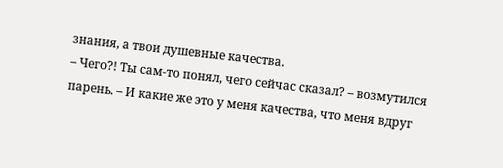знания, а твои душевные качества.
– Чего?! Ты сам-то понял, чего сейчас сказал? – возмутился парень. – И какие же это у меня качества, что меня вдруг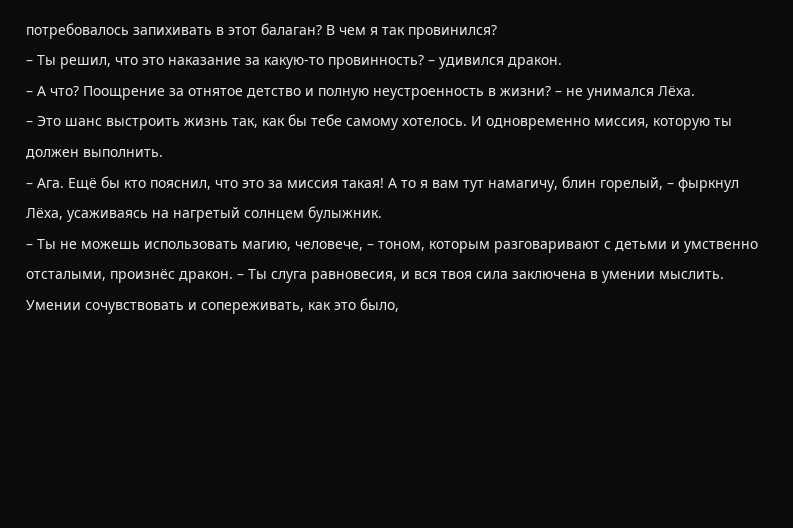потребовалось запихивать в этот балаган? В чем я так провинился?
– Ты решил, что это наказание за какую-то провинность? – удивился дракон.
– А что? Поощрение за отнятое детство и полную неустроенность в жизни? – не унимался Лёха.
– Это шанс выстроить жизнь так, как бы тебе самому хотелось. И одновременно миссия, которую ты должен выполнить.
– Ага. Ещё бы кто пояснил, что это за миссия такая! А то я вам тут намагичу, блин горелый, – фыркнул Лёха, усаживаясь на нагретый солнцем булыжник.
– Ты не можешь использовать магию, человече, – тоном, которым разговаривают с детьми и умственно отсталыми, произнёс дракон. – Ты слуга равновесия, и вся твоя сила заключена в умении мыслить. Умении сочувствовать и сопереживать, как это было,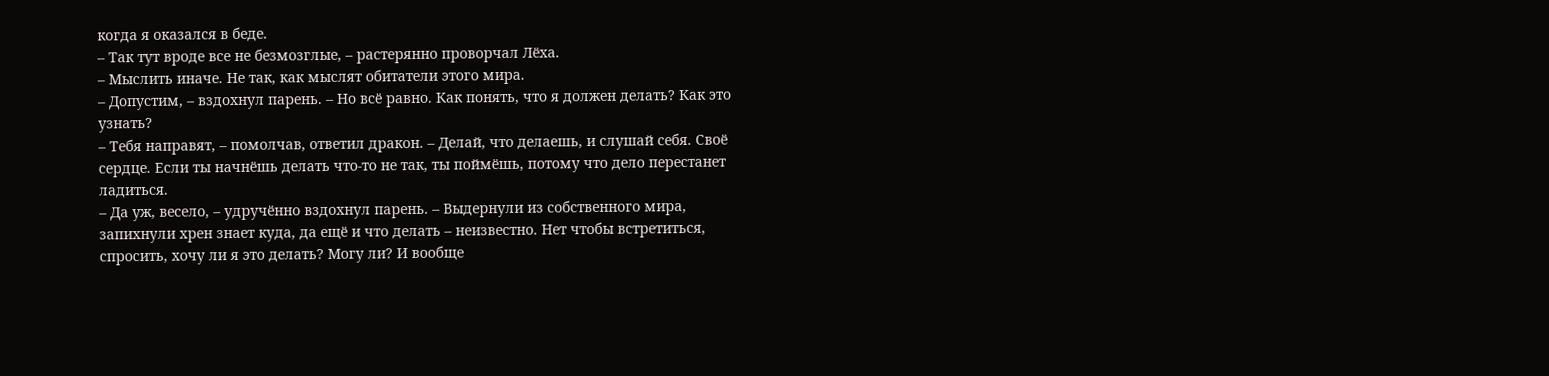когда я оказался в беде.
– Так тут вроде все не безмозглые, – растерянно проворчал Лёха.
– Мыслить иначе. Не так, как мыслят обитатели этого мира.
– Допустим, – вздохнул парень. – Но всё равно. Как понять, что я должен делать? Как это узнать?
– Тебя направят, – помолчав, ответил дракон. – Делай, что делаешь, и слушай себя. Своё сердце. Если ты начнёшь делать что-то не так, ты поймёшь, потому что дело перестанет ладиться.
– Да уж, весело, – удручённо вздохнул парень. – Выдернули из собственного мира, запихнули хрен знает куда, да ещё и что делать – неизвестно. Нет чтобы встретиться, спросить, хочу ли я это делать? Могу ли? И вообще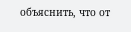объяснить, что от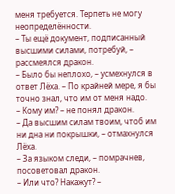меня требуется. Терпеть не могу неопределённости.
– Ты ещё документ, подписанный высшими силами, потребуй, – рассмеялся дракон.
– Было бы неплохо, – усмехнулся в ответ Лёха. – По крайней мере, я бы точно знал, что им от меня надо.
– Кому им? – не понял дракон.
– Да высшим силам твоим, чтоб им ни дна ни покрышки, – отмахнулся Лёха.
– За языком следи, – помрачнев, посоветовал дракон.
– Или что? Накажут? –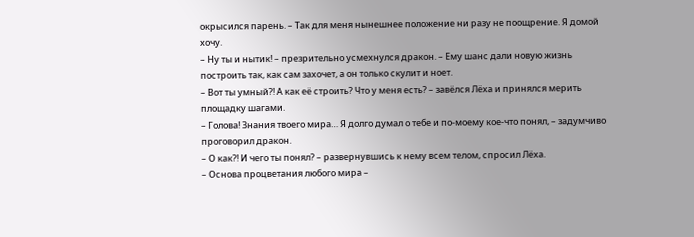окрысился парень. – Так для меня нынешнее положение ни разу не поощрение. Я домой хочу.
– Ну ты и нытик! – презрительно усмехнулся дракон. – Ему шанс дали новую жизнь построить так, как сам захочет, а он только скулит и ноет.
– Вот ты умный?! А как её строить? Что у меня есть? – завёлся Лёха и принялся мерить площадку шагами.
– Голова! Знания твоего мира… Я долго думал о тебе и по-моему кое-что понял, – задумчиво проговорил дракон.
– О как?! И чего ты понял? – развернувшись к нему всем телом, спросил Лёха.
– Основа процветания любого мира –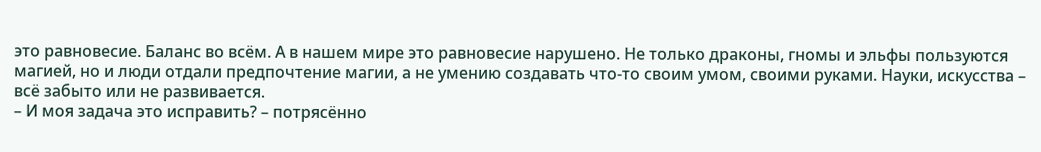это равновесие. Баланс во всём. А в нашем мире это равновесие нарушено. Не только драконы, гномы и эльфы пользуются магией, но и люди отдали предпочтение магии, а не умению создавать что-то своим умом, своими руками. Науки, искусства – всё забыто или не развивается.
– И моя задача это исправить? – потрясённо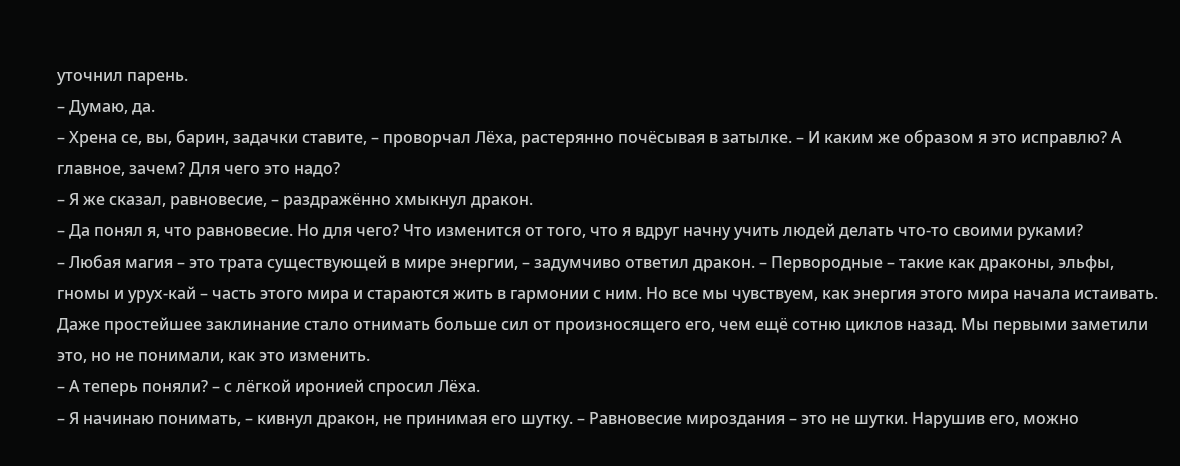уточнил парень.
– Думаю, да.
– Хрена се, вы, барин, задачки ставите, – проворчал Лёха, растерянно почёсывая в затылке. – И каким же образом я это исправлю? А главное, зачем? Для чего это надо?
– Я же сказал, равновесие, – раздражённо хмыкнул дракон.
– Да понял я, что равновесие. Но для чего? Что изменится от того, что я вдруг начну учить людей делать что-то своими руками?
– Любая магия – это трата существующей в мире энергии, – задумчиво ответил дракон. – Первородные – такие как драконы, эльфы, гномы и урух-кай – часть этого мира и стараются жить в гармонии с ним. Но все мы чувствуем, как энергия этого мира начала истаивать. Даже простейшее заклинание стало отнимать больше сил от произносящего его, чем ещё сотню циклов назад. Мы первыми заметили это, но не понимали, как это изменить.
– А теперь поняли? – с лёгкой иронией спросил Лёха.
– Я начинаю понимать, – кивнул дракон, не принимая его шутку. – Равновесие мироздания – это не шутки. Нарушив его, можно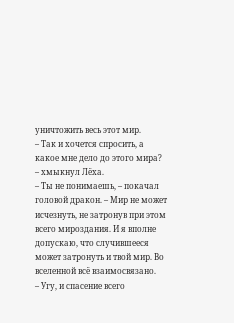уничтожить весь этот мир.
– Так и хочется спросить, а какое мне дело до этого мира? – хмыкнул Лёха.
– Ты не понимаешь, – покачал головой дракон. – Мир не может исчезнуть, не затронув при этом всего мироздания. И я вполне допускаю, что случившееся может затронуть и твой мир. Во вселенной всё взаимосвязано.
– Угу, и спасение всего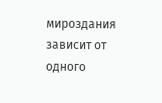мироздания зависит от одного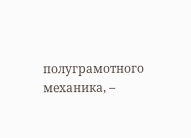полуграмотного механика, –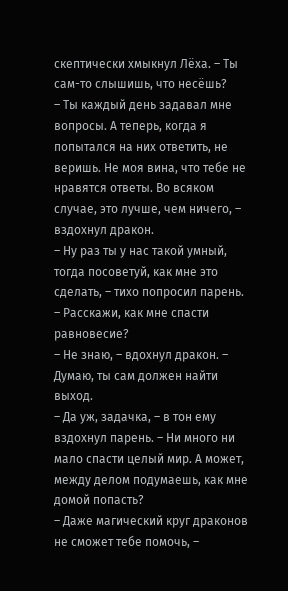скептически хмыкнул Лёха. – Ты сам-то слышишь, что несёшь?
– Ты каждый день задавал мне вопросы. А теперь, когда я попытался на них ответить, не веришь. Не моя вина, что тебе не нравятся ответы. Во всяком случае, это лучше, чем ничего, – вздохнул дракон.
– Ну раз ты у нас такой умный, тогда посоветуй, как мне это сделать, – тихо попросил парень. – Расскажи, как мне спасти равновесие?
– Не знаю, – вдохнул дракон. – Думаю, ты сам должен найти выход.
– Да уж, задачка, – в тон ему вздохнул парень. – Ни много ни мало спасти целый мир. А может, между делом подумаешь, как мне домой попасть?
– Даже магический круг драконов не сможет тебе помочь, –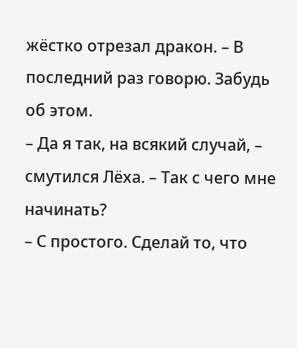жёстко отрезал дракон. – В последний раз говорю. Забудь об этом.
– Да я так, на всякий случай, – смутился Лёха. – Так с чего мне начинать?
– С простого. Сделай то, что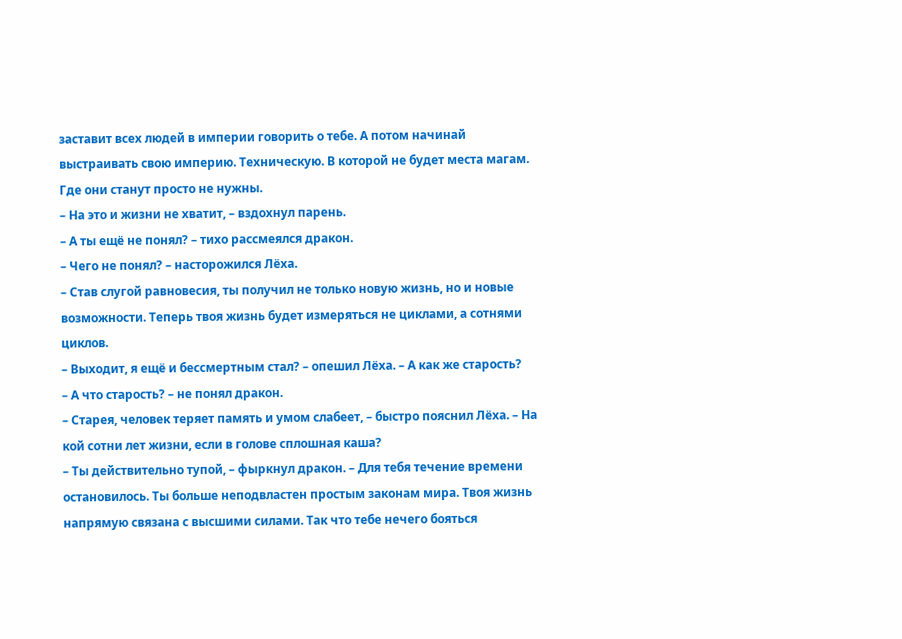заставит всех людей в империи говорить о тебе. А потом начинай выстраивать свою империю. Техническую. В которой не будет места магам. Где они станут просто не нужны.
– На это и жизни не хватит, – вздохнул парень.
– А ты ещё не понял? – тихо рассмеялся дракон.
– Чего не понял? – насторожился Лёха.
– Став слугой равновесия, ты получил не только новую жизнь, но и новые возможности. Теперь твоя жизнь будет измеряться не циклами, а сотнями циклов.
– Выходит, я ещё и бессмертным стал? – опешил Лёха. – А как же старость?
– А что старость? – не понял дракон.
– Старея, человек теряет память и умом слабеет, – быстро пояснил Лёха. – На кой сотни лет жизни, если в голове сплошная каша?
– Ты действительно тупой, – фыркнул дракон. – Для тебя течение времени остановилось. Ты больше неподвластен простым законам мира. Твоя жизнь напрямую связана с высшими силами. Так что тебе нечего бояться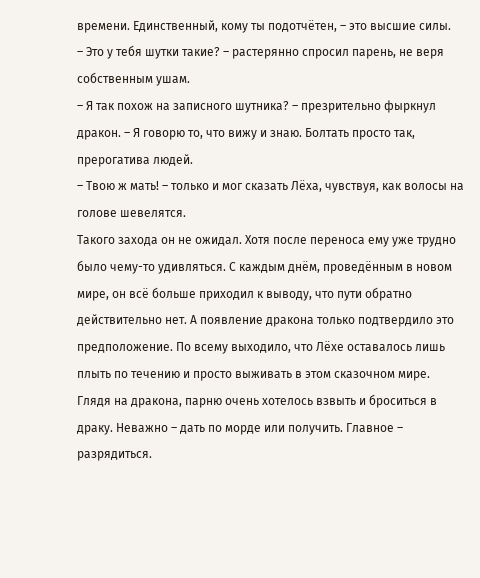времени. Единственный, кому ты подотчётен, – это высшие силы.
– Это у тебя шутки такие? – растерянно спросил парень, не веря собственным ушам.
– Я так похож на записного шутника? – презрительно фыркнул дракон. – Я говорю то, что вижу и знаю. Болтать просто так, прерогатива людей.
– Твою ж мать! – только и мог сказать Лёха, чувствуя, как волосы на голове шевелятся.
Такого захода он не ожидал. Хотя после переноса ему уже трудно было чему-то удивляться. С каждым днём, проведённым в новом мире, он всё больше приходил к выводу, что пути обратно действительно нет. А появление дракона только подтвердило это предположение. По всему выходило, что Лёхе оставалось лишь плыть по течению и просто выживать в этом сказочном мире. Глядя на дракона, парню очень хотелось взвыть и броситься в драку. Неважно – дать по морде или получить. Главное – разрядиться.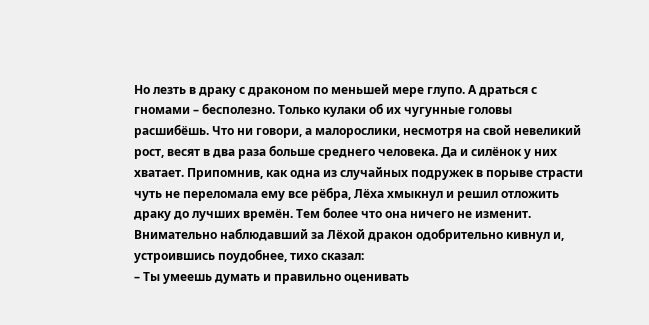Но лезть в драку с драконом по меньшей мере глупо. А драться с гномами – бесполезно. Только кулаки об их чугунные головы расшибёшь. Что ни говори, а малорослики, несмотря на свой невеликий рост, весят в два раза больше среднего человека. Да и силёнок у них хватает. Припомнив, как одна из случайных подружек в порыве страсти чуть не переломала ему все рёбра, Лёха хмыкнул и решил отложить драку до лучших времён. Тем более что она ничего не изменит. Внимательно наблюдавший за Лёхой дракон одобрительно кивнул и, устроившись поудобнее, тихо сказал:
– Ты умеешь думать и правильно оценивать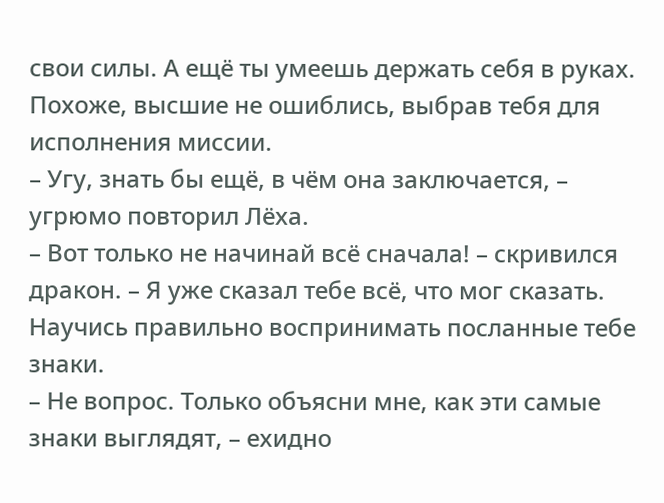свои силы. А ещё ты умеешь держать себя в руках. Похоже, высшие не ошиблись, выбрав тебя для исполнения миссии.
– Угу, знать бы ещё, в чём она заключается, – угрюмо повторил Лёха.
– Вот только не начинай всё сначала! – скривился дракон. – Я уже сказал тебе всё, что мог сказать. Научись правильно воспринимать посланные тебе знаки.
– Не вопрос. Только объясни мне, как эти самые знаки выглядят, – ехидно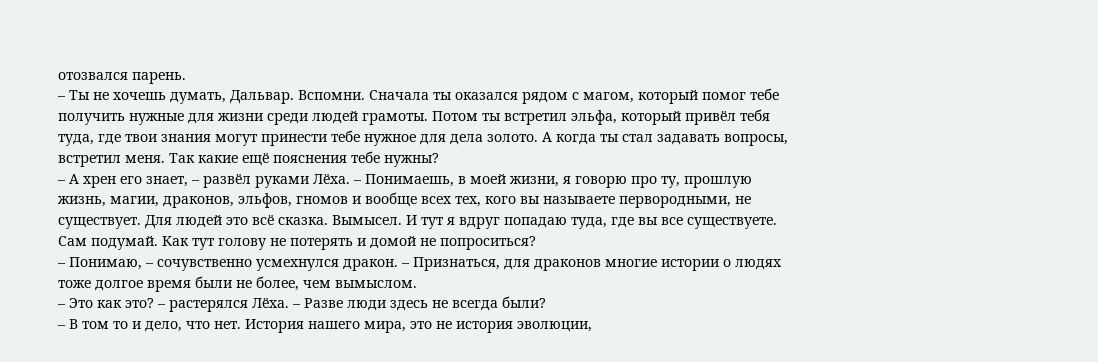отозвался парень.
– Ты не хочешь думать, Дальвар. Вспомни. Сначала ты оказался рядом с магом, который помог тебе получить нужные для жизни среди людей грамоты. Потом ты встретил эльфа, который привёл тебя туда, где твои знания могут принести тебе нужное для дела золото. А когда ты стал задавать вопросы, встретил меня. Так какие ещё пояснения тебе нужны?
– А хрен его знает, – развёл руками Лёха. – Понимаешь, в моей жизни, я говорю про ту, прошлую жизнь, магии, драконов, эльфов, гномов и вообще всех тех, кого вы называете первородными, не существует. Для людей это всё сказка. Вымысел. И тут я вдруг попадаю туда, где вы все существуете. Сам подумай. Как тут голову не потерять и домой не попроситься?
– Понимаю, – сочувственно усмехнулся дракон. – Признаться, для драконов многие истории о людях тоже долгое время были не более, чем вымыслом.
– Это как это? – растерялся Лёха. – Разве люди здесь не всегда были?
– В том то и дело, что нет. История нашего мира, это не история эволюции,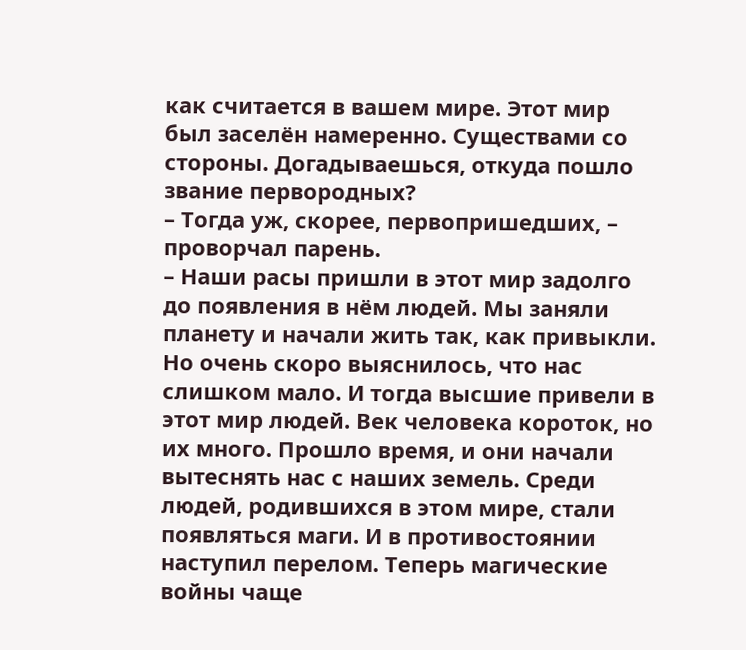как считается в вашем мире. Этот мир был заселён намеренно. Существами со стороны. Догадываешься, откуда пошло звание первородных?
– Тогда уж, скорее, первопришедших, – проворчал парень.
– Наши расы пришли в этот мир задолго до появления в нём людей. Мы заняли планету и начали жить так, как привыкли. Но очень скоро выяснилось, что нас слишком мало. И тогда высшие привели в этот мир людей. Век человека короток, но их много. Прошло время, и они начали вытеснять нас с наших земель. Среди людей, родившихся в этом мире, стали появляться маги. И в противостоянии наступил перелом. Теперь магические войны чаще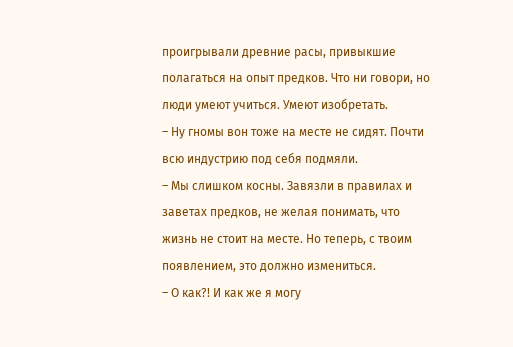проигрывали древние расы, привыкшие полагаться на опыт предков. Что ни говори, но люди умеют учиться. Умеют изобретать.
– Ну гномы вон тоже на месте не сидят. Почти всю индустрию под себя подмяли.
– Мы слишком косны. Завязли в правилах и заветах предков, не желая понимать, что жизнь не стоит на месте. Но теперь, с твоим появлением, это должно измениться.
– О как?! И как же я могу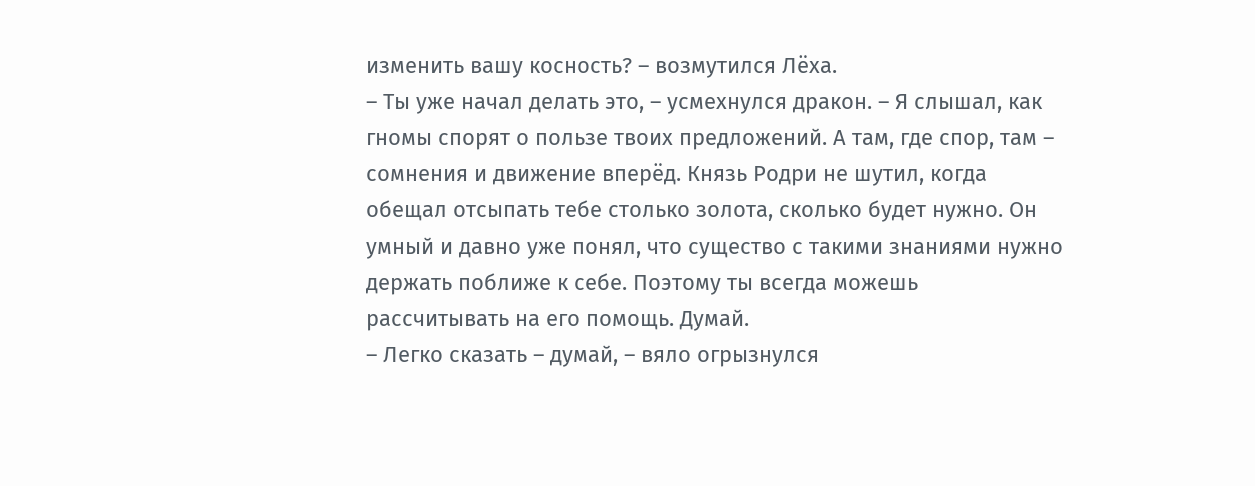изменить вашу косность? – возмутился Лёха.
– Ты уже начал делать это, – усмехнулся дракон. – Я слышал, как гномы спорят о пользе твоих предложений. А там, где спор, там – сомнения и движение вперёд. Князь Родри не шутил, когда обещал отсыпать тебе столько золота, сколько будет нужно. Он умный и давно уже понял, что существо с такими знаниями нужно держать поближе к себе. Поэтому ты всегда можешь рассчитывать на его помощь. Думай.
– Легко сказать – думай, – вяло огрызнулся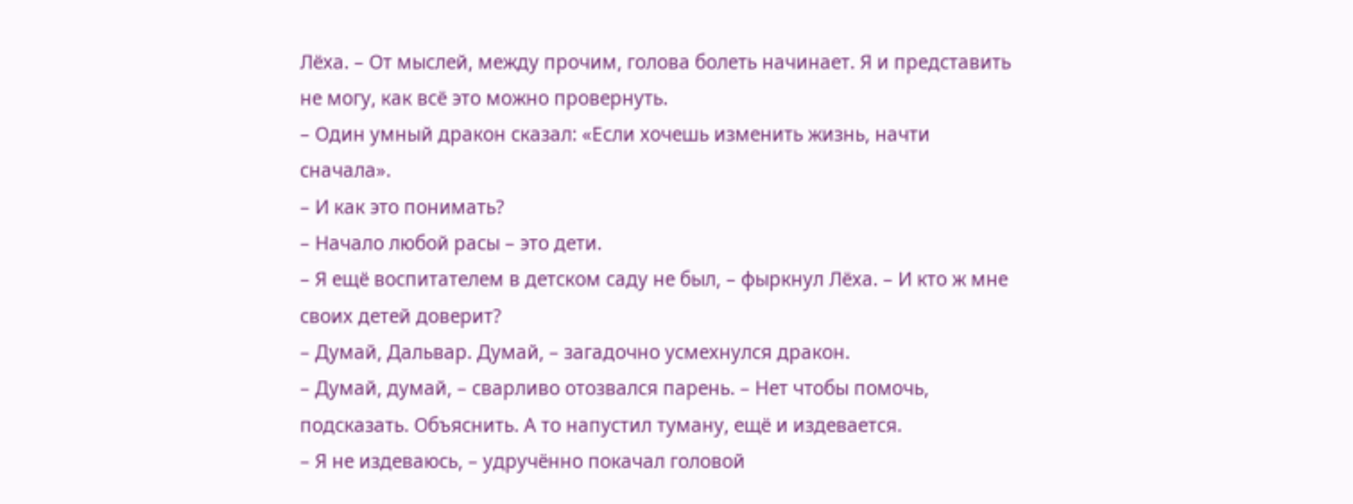Лёха. – От мыслей, между прочим, голова болеть начинает. Я и представить не могу, как всё это можно провернуть.
– Один умный дракон сказал: «Если хочешь изменить жизнь, начти сначала».
– И как это понимать?
– Начало любой расы – это дети.
– Я ещё воспитателем в детском саду не был, – фыркнул Лёха. – И кто ж мне своих детей доверит?
– Думай, Дальвар. Думай, – загадочно усмехнулся дракон.
– Думай, думай, – сварливо отозвался парень. – Нет чтобы помочь, подсказать. Объяснить. А то напустил туману, ещё и издевается.
– Я не издеваюсь, – удручённо покачал головой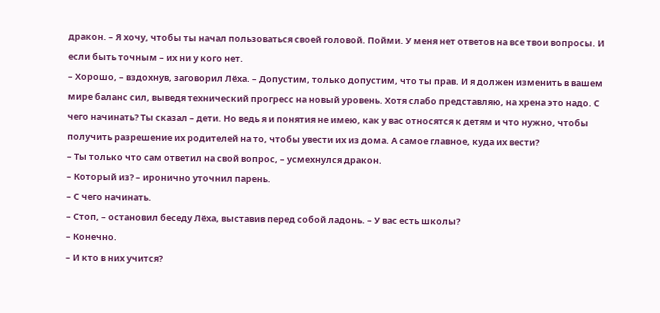дракон. – Я хочу, чтобы ты начал пользоваться своей головой. Пойми. У меня нет ответов на все твои вопросы. И если быть точным – их ни у кого нет.
– Хорошо, – вздохнув, заговорил Лёха. – Допустим, только допустим, что ты прав. И я должен изменить в вашем мире баланс сил, выведя технический прогресс на новый уровень. Хотя слабо представляю, на хрена это надо. С чего начинать? Ты сказал – дети. Но ведь я и понятия не имею, как у вас относятся к детям и что нужно, чтобы получить разрешение их родителей на то, чтобы увести их из дома. А самое главное, куда их вести?
– Ты только что сам ответил на свой вопрос, – усмехнулся дракон.
– Который из? – иронично уточнил парень.
– С чего начинать.
– Стоп, – остановил беседу Лёха, выставив перед собой ладонь. – У вас есть школы?
– Конечно.
– И кто в них учится?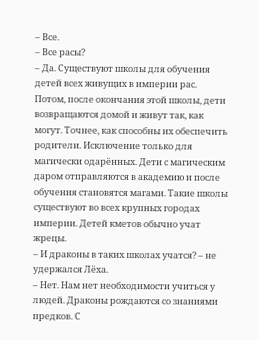– Все.
– Все расы?
– Да. Существуют школы для обучения детей всех живущих в империи рас. Потом, после окончания этой школы, дети возвращаются домой и живут так, как могут. Точнее, как способны их обеспечить родители. Исключение только для магически одарённых. Дети с магическим даром отправляются в академию и после обучения становятся магами. Такие школы существуют во всех крупных городах империи. Детей кметов обычно учат жрецы.
– И драконы в таких школах учатся? – не удержался Лёха.
– Нет. Нам нет необходимости учиться у людей. Драконы рождаются со знаниями предков. С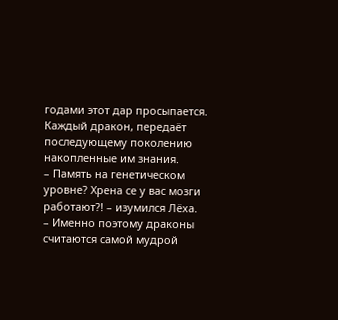годами этот дар просыпается. Каждый дракон, передаёт последующему поколению накопленные им знания.
– Память на генетическом уровне? Хрена се у вас мозги работают?! – изумился Лёха.
– Именно поэтому драконы считаются самой мудрой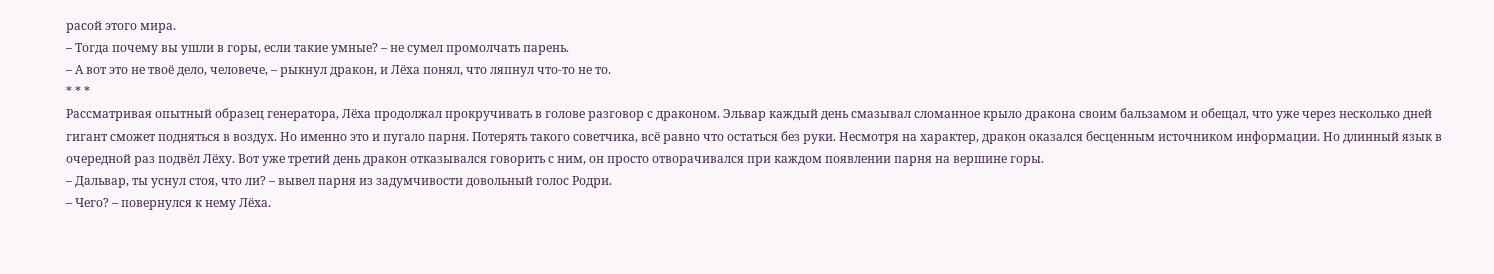расой этого мира.
– Тогда почему вы ушли в горы, если такие умные? – не сумел промолчать парень.
– А вот это не твоё дело, человече, – рыкнул дракон, и Лёха понял, что ляпнул что-то не то.
* * *
Рассматривая опытный образец генератора, Лёха продолжал прокручивать в голове разговор с драконом. Эльвар каждый день смазывал сломанное крыло дракона своим бальзамом и обещал, что уже через несколько дней гигант сможет подняться в воздух. Но именно это и пугало парня. Потерять такого советчика, всё равно что остаться без руки. Несмотря на характер, дракон оказался бесценным источником информации. Но длинный язык в очередной раз подвёл Лёху. Вот уже третий день дракон отказывался говорить с ним, он просто отворачивался при каждом появлении парня на вершине горы.
– Дальвар, ты уснул стоя, что ли? – вывел парня из задумчивости довольный голос Родри.
– Чего? – повернулся к нему Лёха.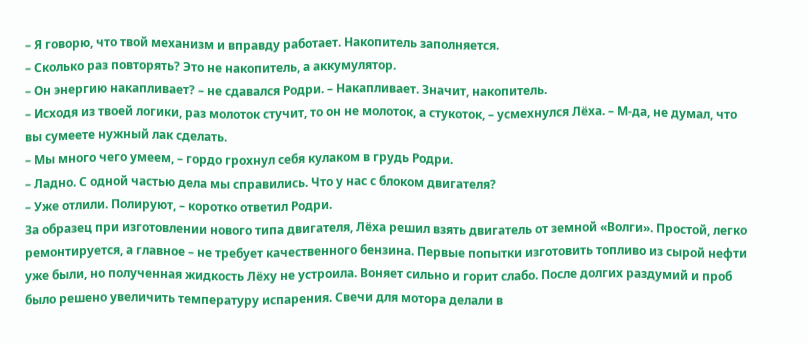– Я говорю, что твой механизм и вправду работает. Накопитель заполняется.
– Сколько раз повторять? Это не накопитель, а аккумулятор.
– Он энергию накапливает? – не сдавался Родри. – Накапливает. Значит, накопитель.
– Исходя из твоей логики, раз молоток стучит, то он не молоток, а стукоток, – усмехнулся Лёха. – М-да, не думал, что вы сумеете нужный лак сделать.
– Мы много чего умеем, – гордо грохнул себя кулаком в грудь Родри.
– Ладно. С одной частью дела мы справились. Что у нас с блоком двигателя?
– Уже отлили. Полируют, – коротко ответил Родри.
За образец при изготовлении нового типа двигателя, Лёха решил взять двигатель от земной «Волги». Простой, легко ремонтируется, а главное – не требует качественного бензина. Первые попытки изготовить топливо из сырой нефти уже были, но полученная жидкость Лёху не устроила. Воняет сильно и горит слабо. После долгих раздумий и проб было решено увеличить температуру испарения. Свечи для мотора делали в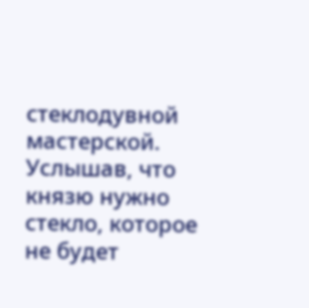стеклодувной мастерской. Услышав, что князю нужно стекло, которое не будет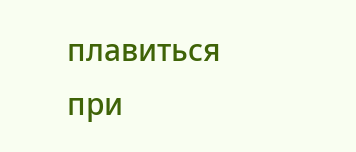плавиться при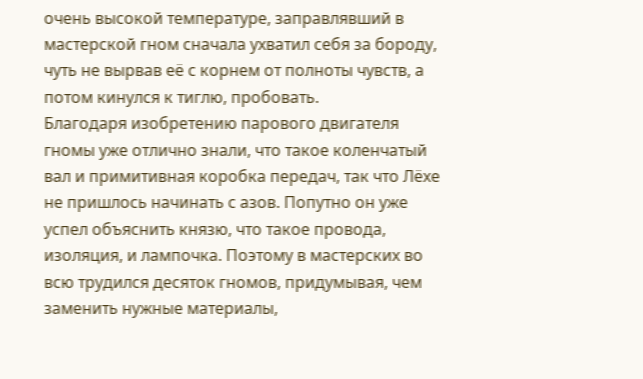очень высокой температуре, заправлявший в мастерской гном сначала ухватил себя за бороду, чуть не вырвав её с корнем от полноты чувств, а потом кинулся к тиглю, пробовать.
Благодаря изобретению парового двигателя гномы уже отлично знали, что такое коленчатый вал и примитивная коробка передач, так что Лёхе не пришлось начинать с азов. Попутно он уже успел объяснить князю, что такое провода, изоляция, и лампочка. Поэтому в мастерских во всю трудился десяток гномов, придумывая, чем заменить нужные материалы,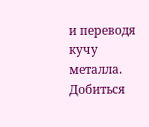и переводя кучу металла. Добиться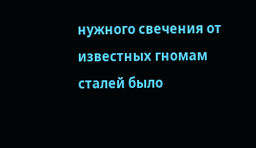нужного свечения от известных гномам сталей было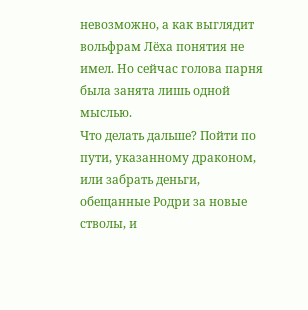невозможно, а как выглядит вольфрам Лёха понятия не имел. Но сейчас голова парня была занята лишь одной мыслью.
Что делать дальше? Пойти по пути, указанному драконом, или забрать деньги, обещанные Родри за новые стволы, и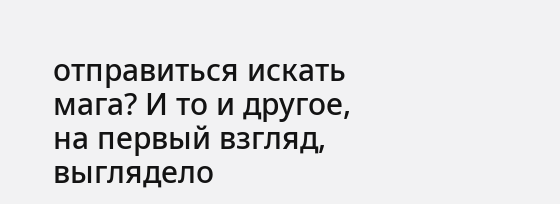отправиться искать мага? И то и другое, на первый взгляд, выглядело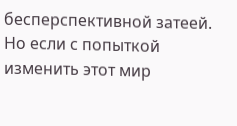бесперспективной затеей. Но если с попыткой изменить этот мир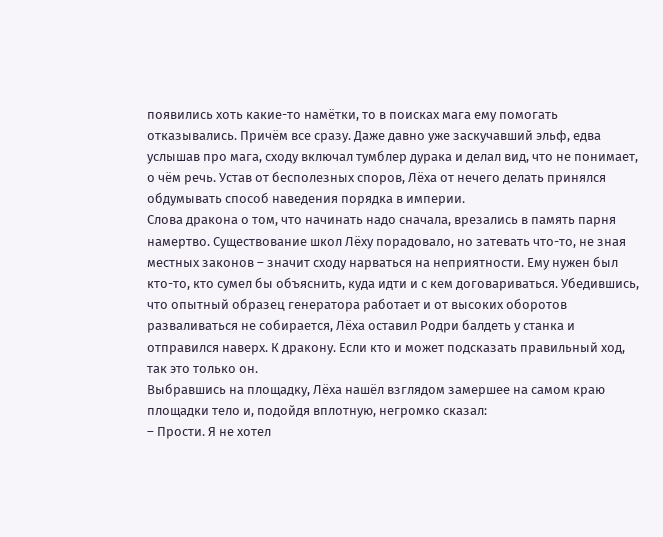появились хоть какие-то намётки, то в поисках мага ему помогать отказывались. Причём все сразу. Даже давно уже заскучавший эльф, едва услышав про мага, сходу включал тумблер дурака и делал вид, что не понимает, о чём речь. Устав от бесполезных споров, Лёха от нечего делать принялся обдумывать способ наведения порядка в империи.
Слова дракона о том, что начинать надо сначала, врезались в память парня намертво. Существование школ Лёху порадовало, но затевать что-то, не зная местных законов – значит сходу нарваться на неприятности. Ему нужен был кто-то, кто сумел бы объяснить, куда идти и с кем договариваться. Убедившись, что опытный образец генератора работает и от высоких оборотов разваливаться не собирается, Лёха оставил Родри балдеть у станка и отправился наверх. К дракону. Если кто и может подсказать правильный ход, так это только он.
Выбравшись на площадку, Лёха нашёл взглядом замершее на самом краю площадки тело и, подойдя вплотную, негромко сказал:
– Прости. Я не хотел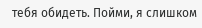тебя обидеть. Пойми, я слишком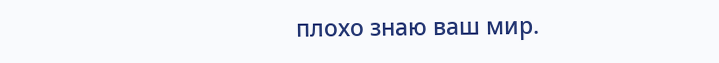плохо знаю ваш мир.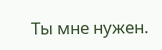Ты мне нужен.